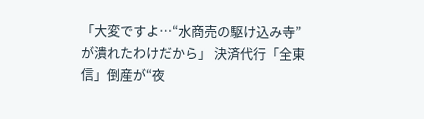「大変ですよ…“水商売の駆け込み寺”が潰れたわけだから」 決済代行「全東信」倒産が“夜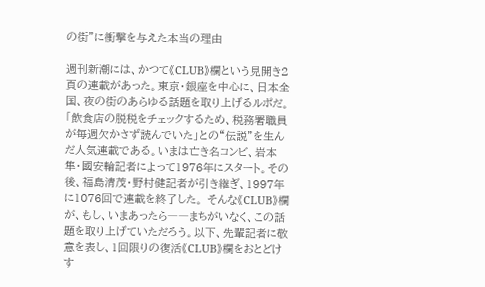の街”に衝撃を与えた本当の理由

週刊新潮には、かつて《CLUB》欄という見開き2頁の連載があった。東京・銀座を中心に、日本全国、夜の街のあらゆる話題を取り上げるルポだ。「飲食店の脱税をチェックするため、税務署職員が毎週欠かさず読んでいた」との“伝説”を生んだ人気連載である。いまは亡き名コンビ、岩本隼・國安輪記者によって1976年にスタート。その後、福島清茂・野村健記者が引き継ぎ、1997年に1076回で連載を終了した。 そんな《CLUB》欄が、もし、いまあったら――まちがいなく、この話題を取り上げていただろう。以下、先輩記者に敬意を表し、1回限りの復活《CLUB》欄をおとどけす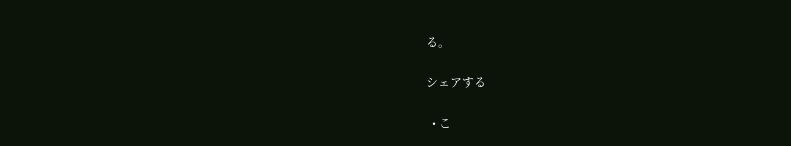る。

シェアする

  • こ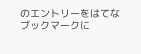のエントリーをはてなブックマークに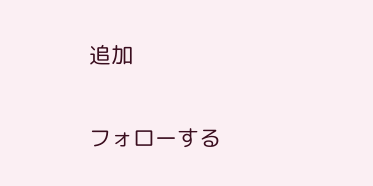追加

フォローする